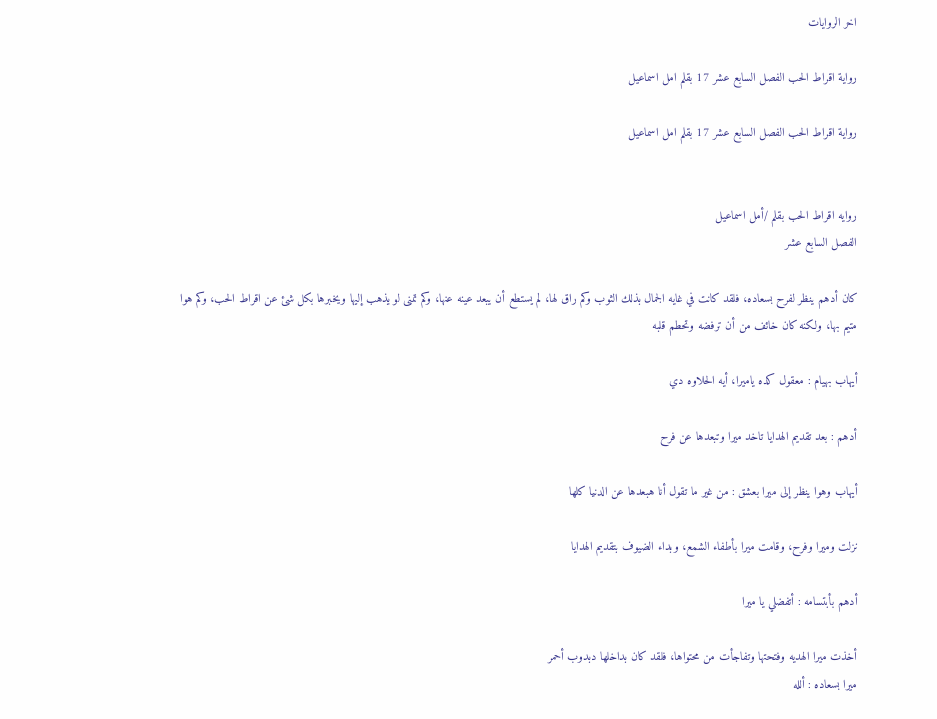اخر الروايات

رواية اقراط الحب الفصل السابع عشر 17 بقلم امل اسماعيل

رواية اقراط الحب الفصل السابع عشر 17 بقلم امل اسماعيل


روايه اقراط الحب بقلم /أمل اسماعيل
الفصل السابع عشر

كان أدهم ينظر لفرح بسعاده، فلقد كانت في غايه الجمال بذلك الثوب وكم راق لها، لم يستطع أن يبعد عينه عنها، وكم تمنى لو يذهب إليها ويخبرها بكل شئ عن اقراط الحب، وكم هوا متيم بها، ولكنه كان خائف من أن ترفضه وتحطم قلبه

أيهاب بهيام : معقول كده ياميرا، أيه الحلاوه دي

أدهم : بعد تقديم الهدايا تاخد ميرا وتبعدها عن فرح

أيهاب وهوا ينظر إلى ميرا بعشق : من غير ما تقول أنا هبعدها عن الدنيا كلها

نزلت وميرا وفرح، وقامت ميرا بأطفاء الشمع، وبداء الضيوف بتقديم الهدايا

أدهم بأبتسامه : أتفضلي يا ميرا

أخذت ميرا الهديه وفتحتها وتفاجأت من محتواها، فلقد كان بداخلها دبدوب أحمر
ميرا بسعاده : ألله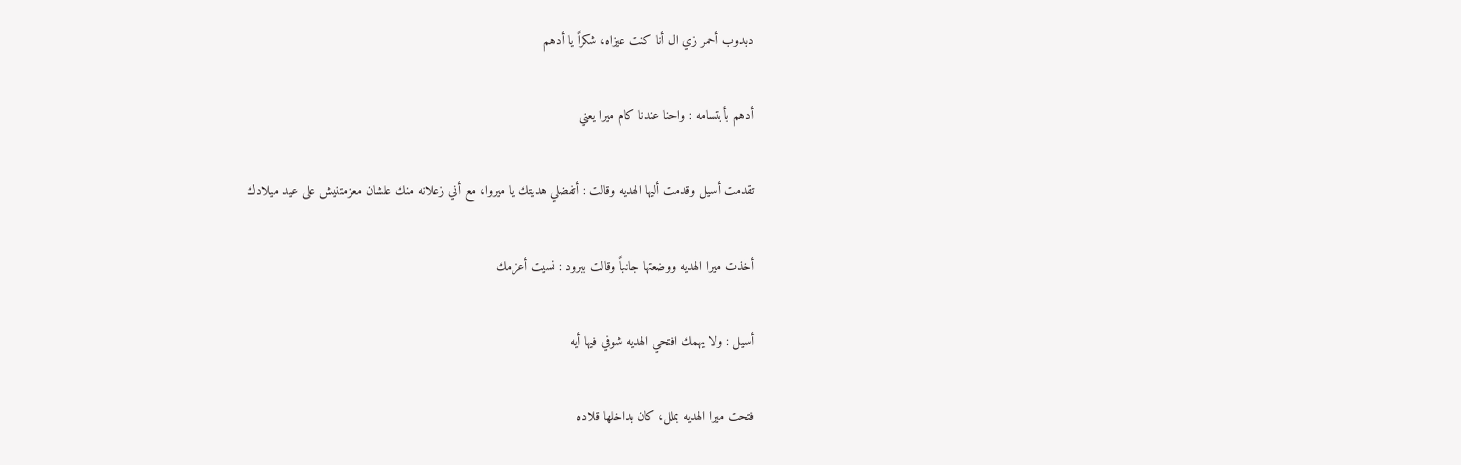دبدوب أحمر زي ال أنا كنت عيزاه، شكراً يا أدهم

أدهم بأبتسامه : واحنا عندنا كام ميرا يعني

تقدمت أسيل وقدمت أليها الهديه وقالت : أتفضلي هديتك يا ميروا، مع أني زعلانه منك علشان معزمتنيش على عيد ميلادك

أخذت ميرا الهديه ووضعتها جانباً وقالت ببرود : نسيت أعزمك

أسيل : ولا يهمك افتحي الهديه شوفي فيها أيه

فتحت ميرا الهديه بملل، كان بداخلها قلاده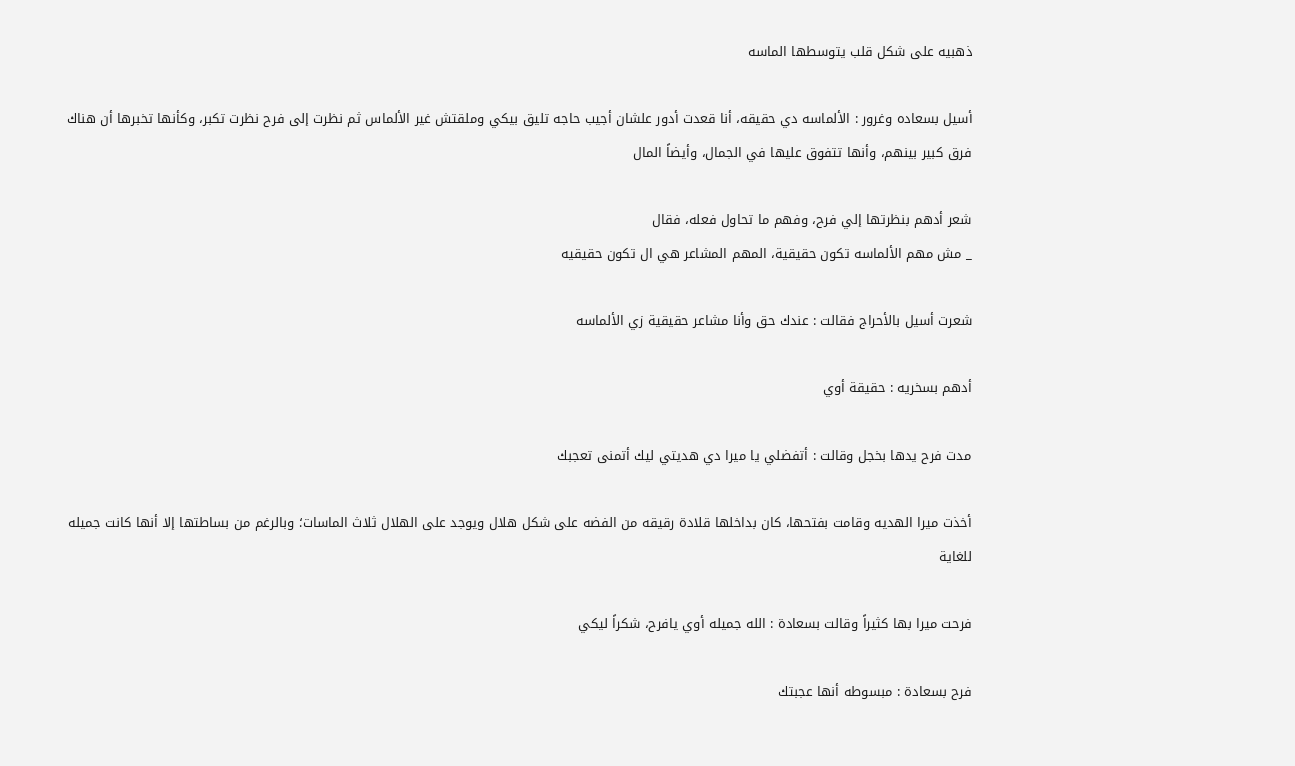ذهبيه على شكل قلب يتوسطها الماسه

أسيل بسعاده وغرور : الألماسه دي حقيقه، أنا قعدت أدور علشان أجيب حاجه تليق بيكي وملقتش غير الألماس ثم نظرت إلى فرح نظرت تكبر، وكأنها تخبرها أن هناك فرق كبير بينهم، وأنها تتفوق عليها في الجمال، وأيضاً المال

شعر أدهم بنظرتها إلي فرح، وفهم ما تحاول فعله، فقال
_ مش مهم الألماسه تكون حقيقية، المهم المشاعر هي ال تكون حقيقيه

شعرت أسيل بالأحراج فقالت : عندك حق وأنا مشاعر حقيقية زي الألماسه

أدهم بسخريه : حقيقة أوي

مدت فرح يدها بخجل وقالت : أتفضلي يا ميرا دي هديتي ليك أتمنى تعجبك

أخذت ميرا الهديه وقامت بفتحها، كان بداخلها قلادة رقيقه من الفضه على شكل هلال ويوجد على الهلال ثلاث الماسات؛ وبالرغم من بساطتها إلا أنها كانت جميله للغاية

فرحت ميرا بها كثيراً وقالت بسعادة : الله جميله أوي يافرح، شكراً ليكي

فرح بسعادة : مبسوطه أنها عجبتك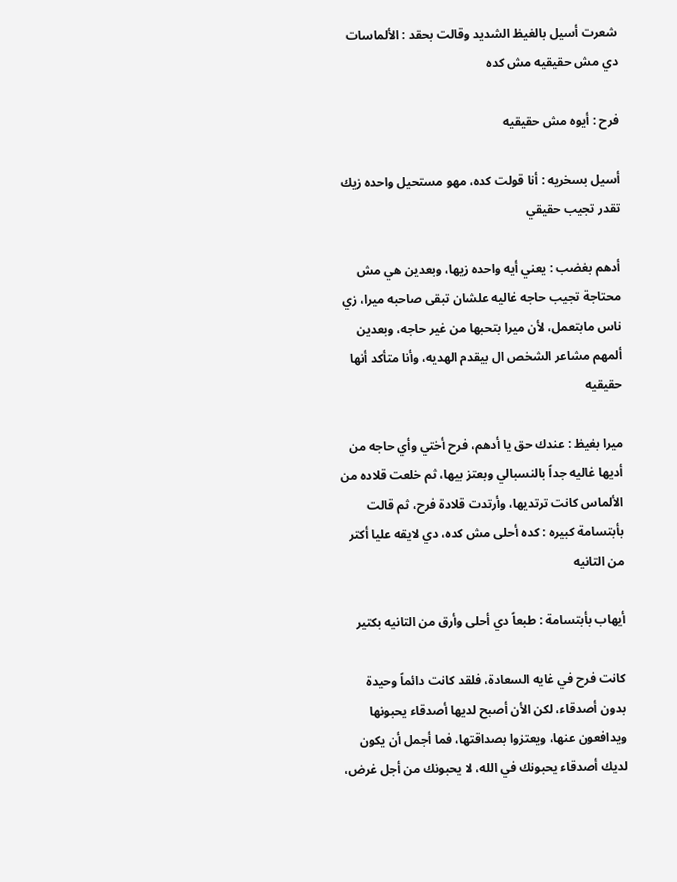شعرت أسيل بالغيظ الشديد وقالت بحقد : الألماسات دي مش حقيقيه مش كده

فرح : أيوه مش حقيقيه

أسيل بسخريه : أنا قولت كده، مهو مستحيل واحده زيك تقدر تجيب حقيقي

أدهم بغضب : يعني أيه واحده زيها، وبعدين هي مش محتاجة تجيب حاجه غاليه علشان تبقى صاحبه ميرا، زي ناس مابتعمل، لأن ميرا بتحبها من غير حاجه، وبعدين ألمهم مشاعر الشخص ال بيقدم الهديه، وأنا متأكد أنها حقيقيه

ميرا بغيظ : عندك حق يا أدهم، فرح أختي وأي حاجه من أديها غاليه جداً بالنسبالي وبعتز بيها، ثم خلعت قلاده من الألماس كانت ترتديها، وأرتدت قلادة فرح، ثم قالت بأبتسامة كبيره : كده أحلى مش كده، دي لايقه عليا أكتر من التانيه

أيهاب بأبتسامة : طبعاً دي أحلى وأرق من التانيه بكتير

كانت فرح في غايه السعادة، فلقد كانت دائماً وحيدة بدون أصدقاء، لكن الأن أصبح لديها أصدقاء يحبونها ويدافعون عنها، ويعتزوا بصداقتها، فما أجمل أن يكون لديك أصدقاء يحبونك في الله، لا يحبونك من أجل غرض،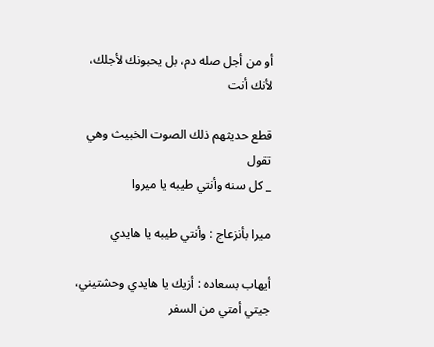أو من أجل صله دم، بل يحبونك لأجلك، لأنك أنت

قطع حديثهم ذلك الصوت الخبيث وهي تقول
_ كل سنه وأنتي طيبه يا ميروا

ميرا بأنزعاج : وأنتي طيبه يا هايدي

أيهاب بسعاده : أزيك يا هايدي وحشتيني، جيتي أمتي من السفر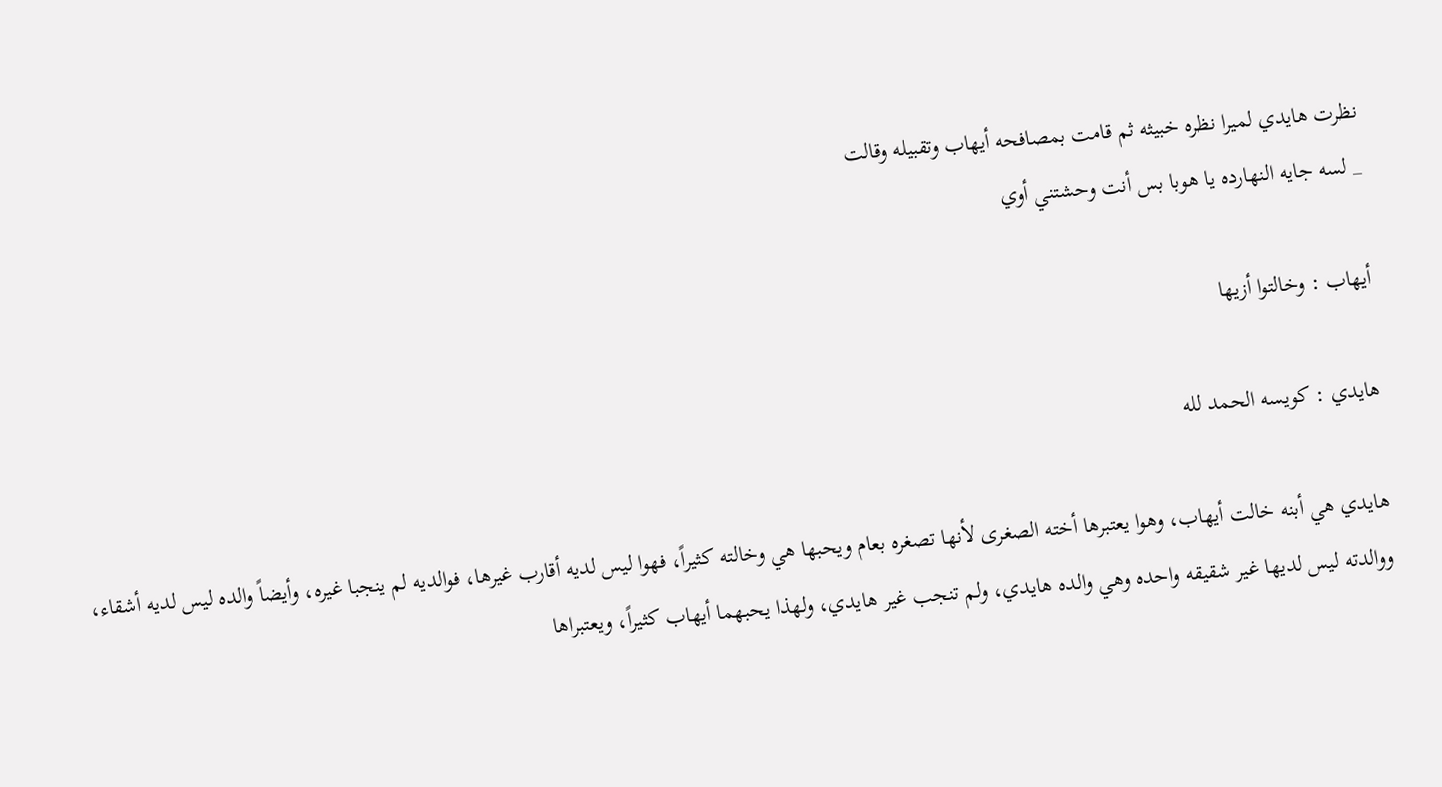نظرت هايدي لميرا نظره خبيثه ثم قامت بمصافحه أيهاب وتقبيله وقالت
_ لسه جايه النهارده يا هوبا بس أنت وحشتني أوي

أيهاب : وخالتوا أزيها

هايدي : كويسه الحمد لله

هايدي هي أبنه خالت أيهاب، وهوا يعتبرها أخته الصغرى لأنها تصغره بعام ويحبها هي وخالته كثيراً، فهوا ليس لديه أقارب غيرها، فوالديه لم ينجبا غيره، وأيضاً والده ليس لديه أشقاء، ووالدته ليس لديها غير شقيقه واحده وهي والده هايدي، ولم تنجب غير هايدي، ولهذا يحبهما أيهاب كثيراً، ويعتبراها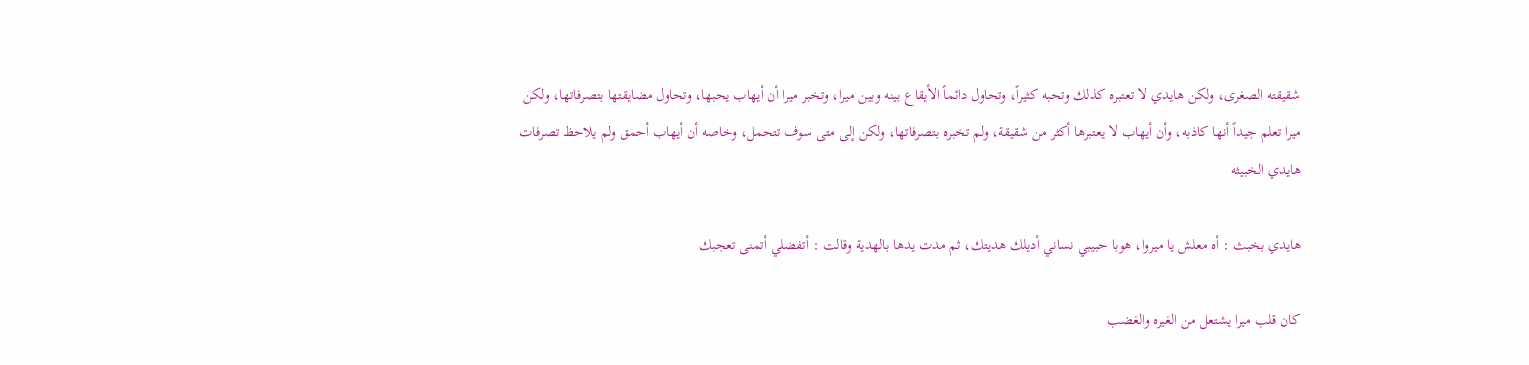شقيقته الصغرى، ولكن هايدي لا تعتبره كذلك وتحبه كثيراً، وتحاول دائماً الأيقاع بينه وبين ميرا، وتخبر ميرا أن أيهاب يحبها، وتحاول مضايقتها بتصرفاتها، ولكن ميرا تعلم جيداً أنها كاذبه، وأن أيهاب لا يعتبرها أكثر من شقيقة، ولم تخبره بتصرفاتها، ولكن إلى متى سوف تتحمل، وخاصه أن أيهاب أحمق ولم يلاحظ تصرفات هايدي الخبيثه

هايدي بخبث : أه معلش يا ميروا، هوبا حبيبي نساني أديلك هديتك، ثم مدت يدها بالهدية وقالت : أتفضلي أتمنى تعجبك

كان قلب ميرا يشتعل من الغيره والغضب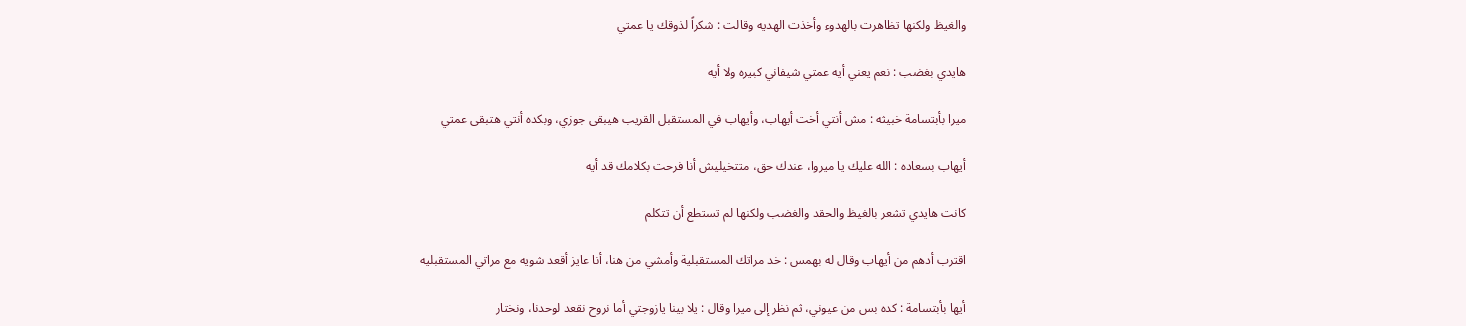والغيظ ولكنها تظاهرت بالهدوء وأخذت الهديه وقالت : شكراً لذوقك يا عمتي

هايدي بغضب : نعم يعني أيه عمتي شيفاني كبيره ولا أيه

ميرا بأبتسامة خبيثه : مش أنتي أخت أيهاب، وأيهاب في المستقبل القريب هيبقى جوزي، وبكده أنتي هتبقى عمتي

أيهاب بسعاده : الله عليك يا ميروا، عندك حق، متتخيليش أنا فرحت بكلامك قد أيه

كانت هايدي تشعر بالغيظ والحقد والغضب ولكنها لم تستطع أن تتكلم

اقترب أدهم من أيهاب وقال له بهمس : خد مراتك المستقبلية وأمشي من هنا، أنا عايز أقعد شويه مع مراتي المستقبليه

أيها بأبتسامة : كده بس من عيوني، ثم نظر إلى ميرا وقال : يلا بينا يازوجتي أما نروح نقعد لوحدنا، ونختار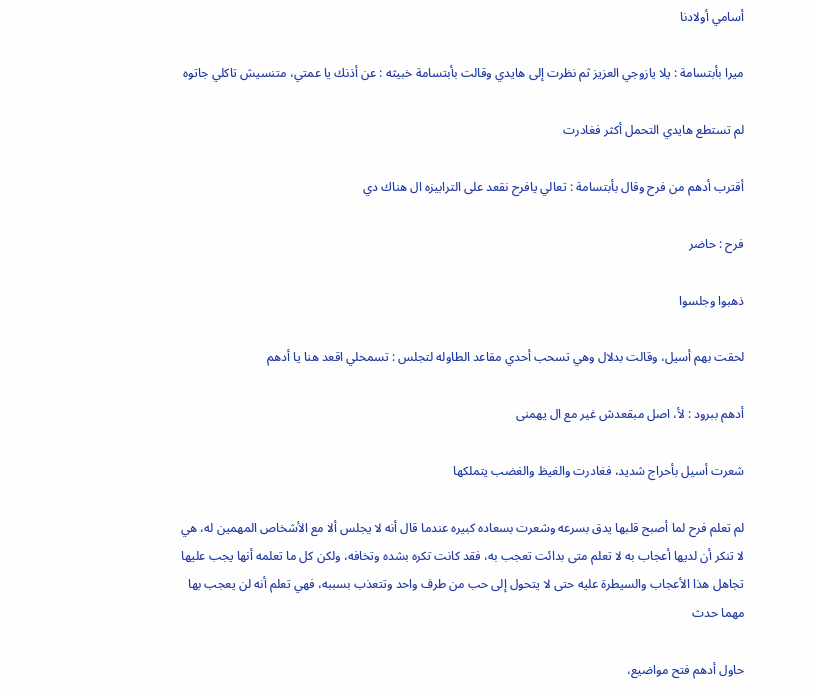أسامي أولادنا

ميرا بأبتسامة : يلا يازوجي العزيز ثم نظرت إلى هايدي وقالت بأبتسامة خبيثه : عن أذنك يا عمتي، متنسيش تاكلي جاتوه

لم تستطع هايدي التحمل أكثر فغادرت

أقترب أدهم من فرح وقال بأبتسامة : تعالي يافرح نقعد على الترابيزه ال هناك دي

فرح : حاضر

ذهبوا وجلسوا

لحقت بهم أسيل، وقالت بدلال وهي تسحب أحدي مقاعد الطاوله لتجلس : تسمحلي اقعد هنا يا أدهم

أدهم ببرود : لأ، اصل مبقعدش غير مع ال يهمنى

شعرت أسيل بأحراج شديد، فغادرت والغيظ والغضب يتملكها

لم تعلم فرح لما أصبح قلبها يدق بسرعه وشعرت بسعاده كبيره عندما قال أنه لا يجلس ألا مع الأشخاص المهمين له، هي لا تنكر أن لديها أعجاب به لا تعلم متى بدائت تعجب به، فقد كانت تكره بشده وتخافه، ولكن كل ما تعلمه أنها يجب عليها تجاهل هذا الأعجاب والسيطرة عليه حتى لا يتحول إلى حب من طرف واحد وتتعذب بسببه، فهي تعلم أنه لن يعجب بها مهما حدث

حاول أدهم فتح مواضيع،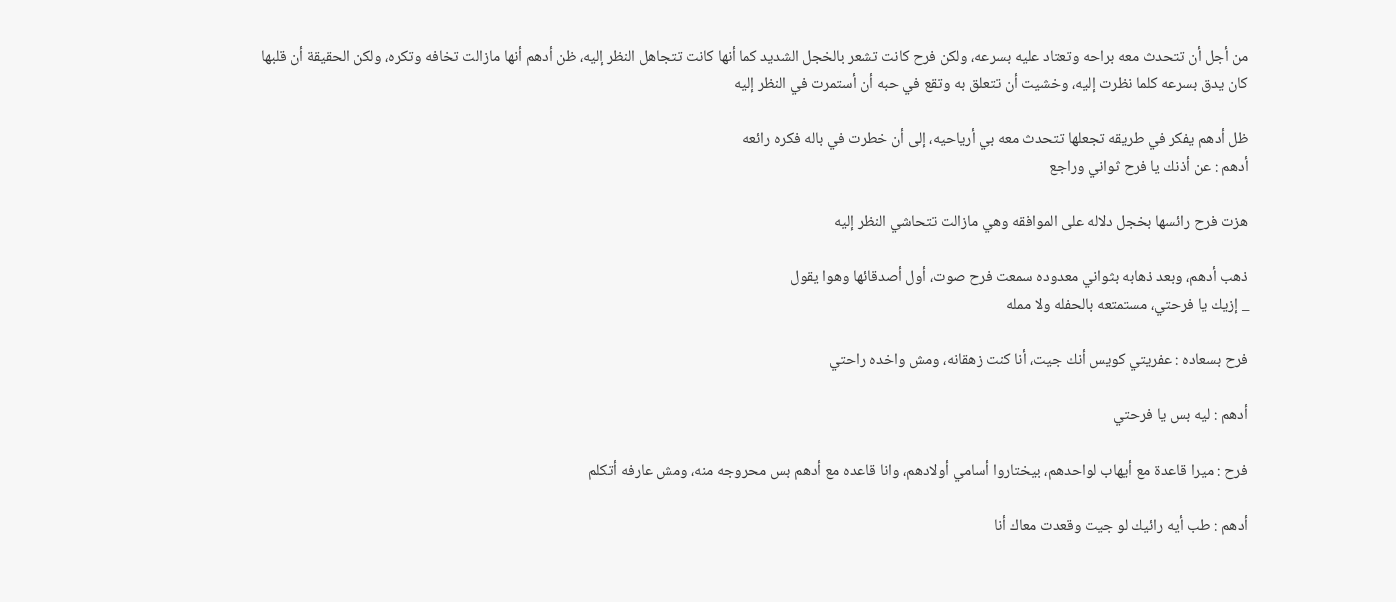من أجل أن تتحدث معه براحه وتعتاد عليه بسرعه، ولكن فرح كانت تشعر بالخجل الشديد كما أنها كانت تتجاهل النظر إليه، ظن أدهم أنها مازالت تخافه وتكره، ولكن الحقيقة أن قلبها كان يدق بسرعه كلما نظرت إليه، وخشيت أن تتعلق به وتقع في حبه أن أستمرت في النظر إليه

ظل أدهم يفكر في طريقه تجعلها تتحدث معه بي أرياحيه، إلى أن خطرت في باله فكره رائعه
أدهم : عن أذنك يا فرح ثواني وراجع

هزت فرح رائسها بخجل دلاله على الموافقه وهي مازالت تتحاشي النظر إليه

ذهب أدهم، وبعد ذهابه بثواني معدوده سمعت فرح صوت، أول أصدقائها وهوا يقول
_ إزيك يا فرحتي، مستمتعه بالحفله ولا ممله

فرح بسعاده : عفريتي كويس أنك جيت، أنا كنت زهقانه، ومش واخده راحتي

أدهم : ليه بس يا فرحتي

فرح : ميرا قاعدة مع أيهاب لواحدهم، بيختاروا أسامي أولادهم، وانا قاعده مع أدهم بس محروجه منه، ومش عارفه أتكلم

أدهم : طب أيه رائيك لو جيت وقعدت معاك أنا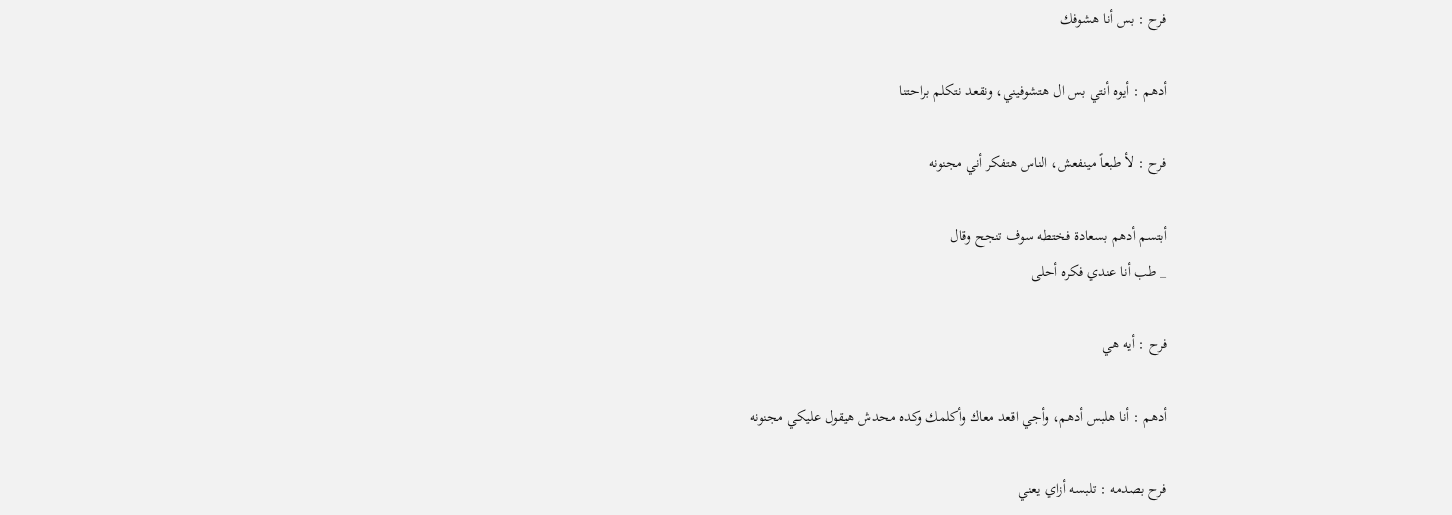فرح : بس أنا هشوفك

أدهم : أيوه أنتي بس ال هتشوفيني، ونقعد نتكلم براحتنا

فرح : لأ طبعاً مينفعش، الناس هتفكر أني مجنونه

أبتسم أدهم بسعادة فختطه سوف تنجح وقال
_ طب أنا عندي فكره أحلى

فرح : أيه هي

أدهم : أنا هلبس أدهم، وأجي اقعد معاك وأكلمك وكده محدش هيقول عليكي مجنونه

فرح بصدمه : تلبسه أزاي يعني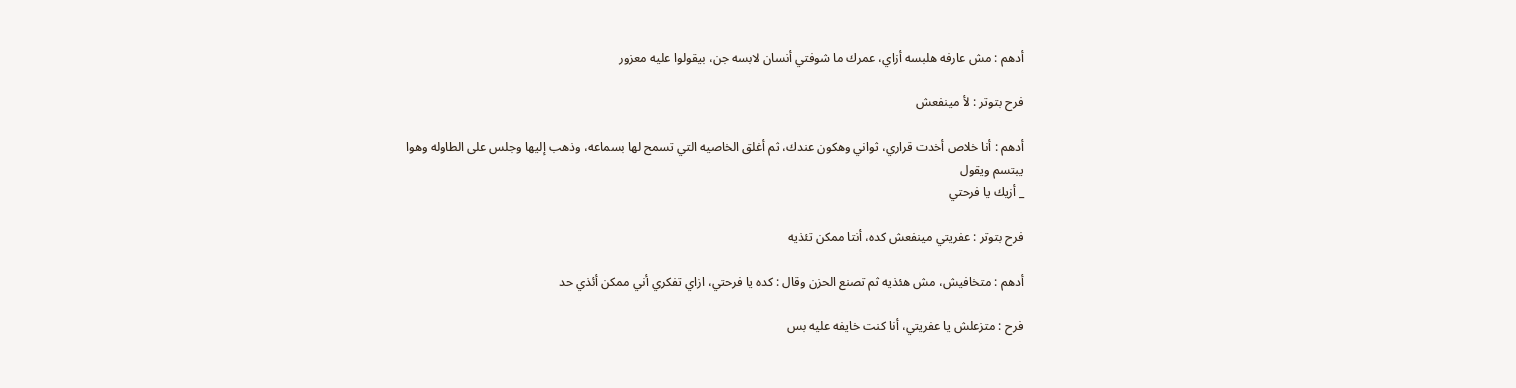أدهم : مش عارفه هلبسه أزاي، عمرك ما شوفتي أنسان لابسه جن، بيقولوا عليه معزور

فرح بتوتر : لأ مينفعش

أدهم : أنا خلاص أخدت قراري، ثواني وهكون عندك، ثم أغلق الخاصيه التي تسمح لها بسماعه، وذهب إليها وجلس على الطاوله وهوا يبتسم ويقول
_ أزيك يا فرحتي

فرح بتوتر : عفريتي مينفعش كده، أنتا ممكن تئذيه

أدهم : متخافيش، مش هئذيه ثم تصنع الحزن وقال : كده يا فرحتي، ازاي تفكري أني ممكن أئذي حد

فرح : متزعلش يا عفريتي، أنا كنت خايفه عليه بس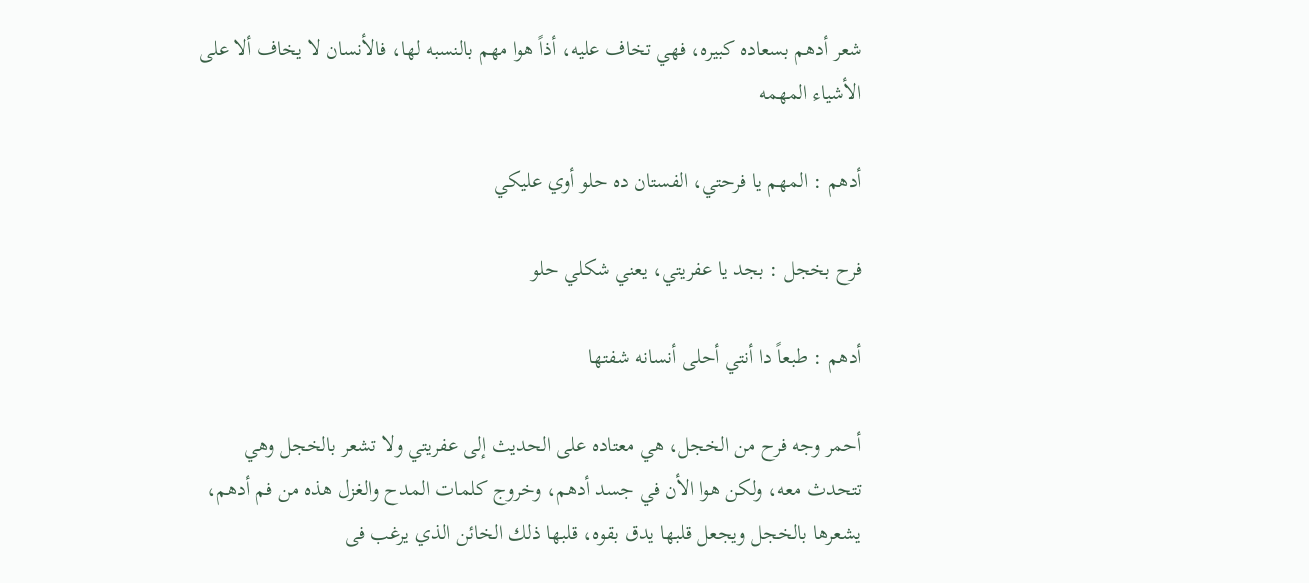شعر أدهم بسعاده كبيره، فهي تخاف عليه، أذاً هوا مهم بالنسبه لها، فالأنسان لا يخاف ألا على الأشياء المهمه

أدهم : المهم يا فرحتي، الفستان ده حلو أوي عليكي

فرح بخجل : بجد يا عفريتي، يعني شكلي حلو

أدهم : طبعاً دا أنتي أحلى أنسانه شفتها

أحمر وجه فرح من الخجل، هي معتاده على الحديث إلى عفريتي ولا تشعر بالخجل وهي تتحدث معه، ولكن هوا الأن في جسد أدهم، وخروج كلمات المدح والغزل هذه من فم أدهم، يشعرها بالخجل ويجعل قلبها يدق بقوه، قلبها ذلك الخائن الذي يرغب فى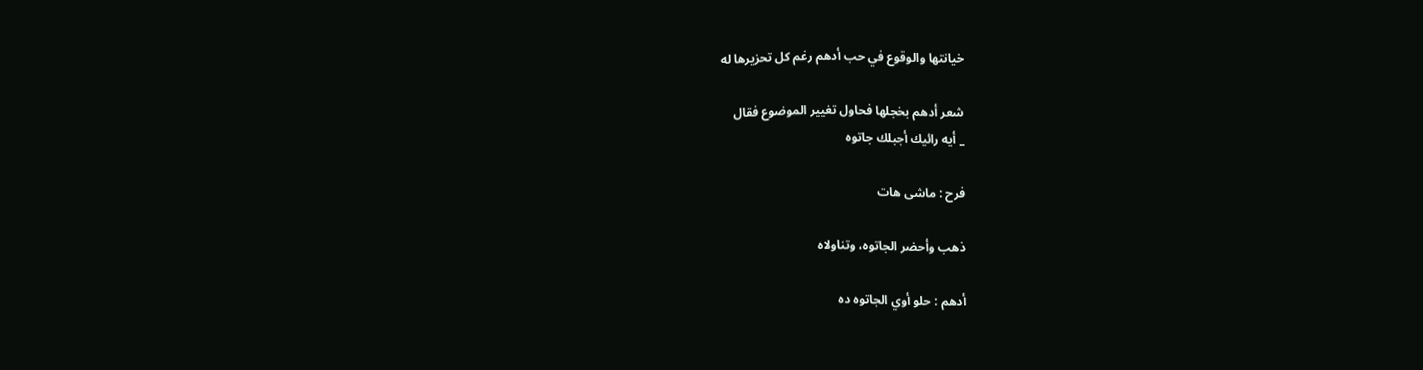خيانتها والوقوع في حب أدهم رغم كل تحزيرها له

شعر أدهم بخجلها فحاول تغيير الموضوع فقال
_ أيه رائيك أجبلك جاتوه

فرح : ماشى هات

ذهب وأحضر الجاتوه، وتناولاه

أدهم : حلو أوي الجاتوه ده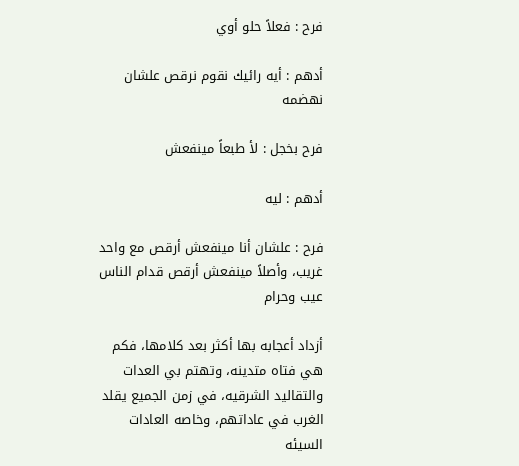فرح : فعلاً حلو أوي

أدهم : أيه رائيك نقوم نرقص علشان نهضمه

فرح بخجل : لأ طبعاً مينفعش

أدهم : ليه

فرح : علشان أنا مينفعش أرقص مع واحد غريب، وأصلاً مينفعش أرقص قدام الناس عيب وحرام

أزداد أعجابه بها أكثر بعد كلامها، فكم هي فتاه متدينه، وتهتم بي العدات والتقاليد الشرقيه، في زمن الجميع يقلد الغرب في عاداتهم، وخاصه العادات السيئه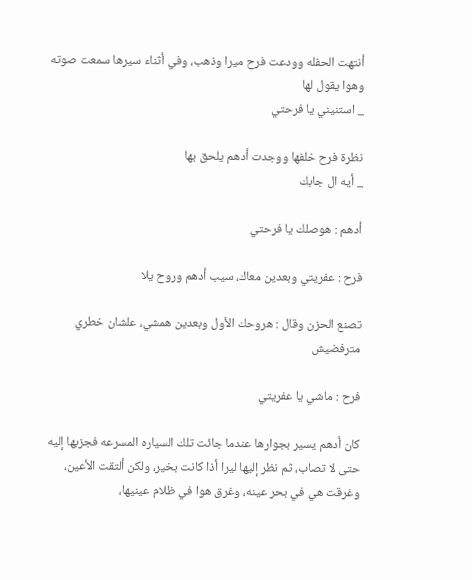أنتهت الحفله وودعت فرح ميرا وذهب، وفي أثناء سيرها سمعت صوته وهوا يقول لها
_ استنيني يا فرحتي

نظرة فرح خلفها ووجدت أدهم يلحق بها
_ أيه ال جابك

أدهم : هوصلك يا فرحتي

فرح : عفريتي وبعدين معاك، سيب أدهم وروح يلا

تصنع الحزن وقال : هروحك الأول وبعدين همشي، علشان خطري مترفضيش

فرح : ماشي يا عفريتي

كان أدهم يسير بجوارها عندما جائت تلك السياره المسرعه فجزبها إليه حتى لا تصاب، ثم نظر إليها ليرا أذا كانت بخير، ولكن ألتقت الأعين، وغرقت هي في بحر عينه، وغرق هوا في ظلام عينيها،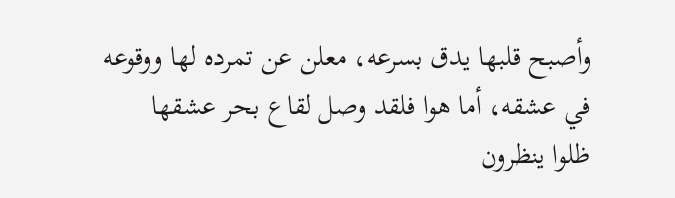وأصبح قلبها يدق بسرعه، معلن عن تمرده لها ووقوعه في عشقه، أما هوا فلقد وصل لقاع بحر عشقها
ظلوا ينظرون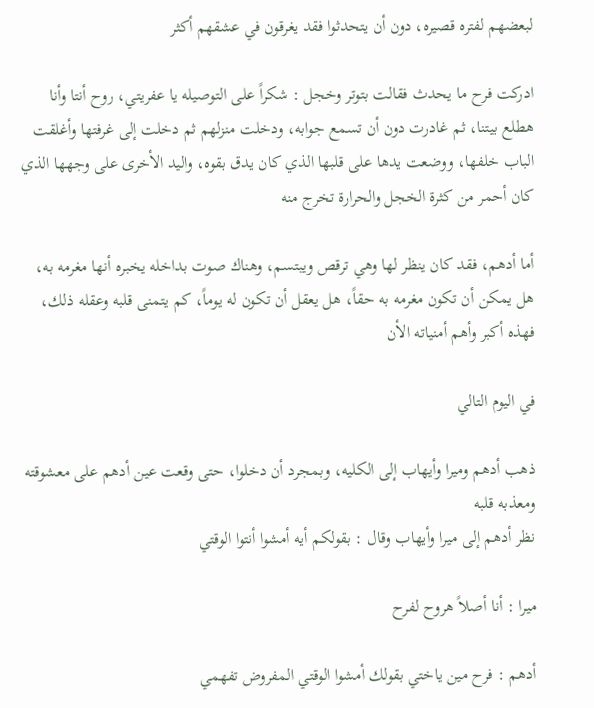لبعضهم لفتره قصيره، دون أن يتحدثوا فقد يغرقون في عشقهم أكثر

ادركت فرح ما يحدث فقالت بتوتر وخجل : شكراً على التوصيله يا عفريتي، روح أنتا وأنا هطلع بيتنا، ثم غادرت دون أن تسمع جوابه، ودخلت منزلهم ثم دخلت إلى غرفتها وأغلقت الباب خلفها، ووضعت يدها على قلبها الذي كان يدق بقوه، واليد الأخرى على وجهها الذي كان أحمر من كثرة الخجل والحرارة تخرج منه

أما أدهم، فقد كان ينظر لها وهي ترقص ويبتسم، وهناك صوت بداخله يخبره أنها مغرمه به، هل يمكن أن تكون مغرمه به حقاً، هل يعقل أن تكون له يوماً، كم يتمنى قلبه وعقله ذلك، فهذه أكبر وأهم أمنياته الأن

في اليوم التالي

ذهب أدهم وميرا وأيهاب إلى الكليه، وبمجرد أن دخلوا، حتى وقعت عين أدهم على معشوقته ومعذبه قلبه
نظر أدهم إلى ميرا وأيهاب وقال : بقولكم أيه أمشوا أنتوا الوقتي

ميرا : أنا أصلاً هروح لفرح

أدهم : فرح مين ياختي بقولك أمشوا الوقتي المفروض تفهمي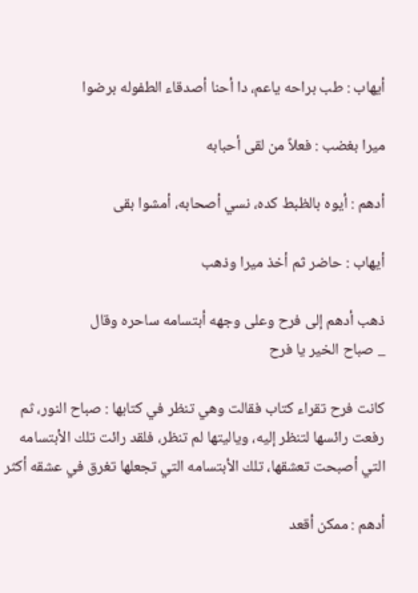أيهاب : طب براحه ياعم، دا أحنا أصدقاء الطفوله برضوا

ميرا بغضب : فعلاً من لقى أحبابه

أدهم : أيوه بالظبط كده، نسي أصحابه، أمشوا بقى

أيهاب : حاضر ثم أخذ ميرا وذهب

ذهب أدهم إلى فرح وعلى وجهه أبتسامه ساحره وقال
_ صباح الخير يا فرح

كانت فرح تقراء كتاب فقالت وهي تنظر في كتابها : صباح النور، ثم رفعت رائسها لتنظر إليه، وياليتها لم تنظر، فلقد رائت تلك الأبتسامه التي أصبحت تعشقها، تلك الأبتسامه التي تجعلها تغرق في عشقه أكثر

أدهم : ممكن أقعد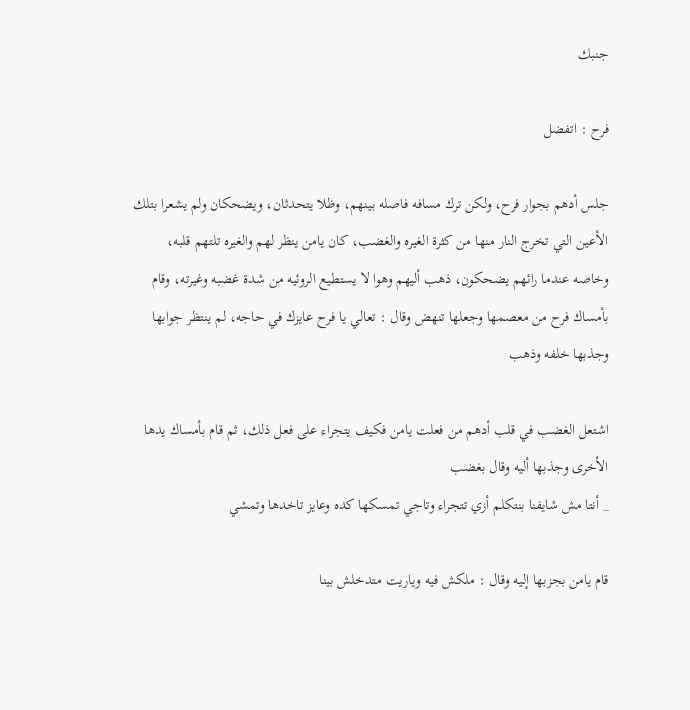جنبك

فرح : اتفضل

جلس أدهم بجوار فرح، ولكن ترك مسافه فاصله بينهم، وظلا يتحدثان، ويضحكان ولم يشعرا بتلك الأعين التي تخرج النار منها من كثرة الغيره والغضب، كان يامن ينظر لهم والغيره تلتهم قلبه، وخاصه عندما رائهم يضحكون، ذهب أليهم وهوا لا يستطيع الروئيه من شدة غضبه وغيرته، وقام بأمساك فرح من معصمها وجعلها تنهض وقال : تعالي يا فرح عايزك في حاجه، لم ينتظر جوابها وجذبها خلفه وذهب

اشتعل الغضب في قلب أدهم من فعلت يامن فكيف يتجراء على فعل ذلك، ثم قام بأمساك يدها الأخرى وجذبها أليه وقال بغضب
_ أنتا مش شايفنا بنتكلم أزي تتجراء وتاجي تمسكها كده وعايز تاخدها وتمشي

قام يامن بجزبها إليه وقال : ملكش فيه وياريت متدخلش بينا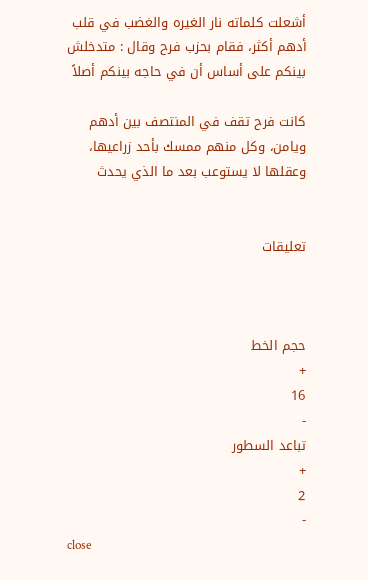أشعلت كلماته نار الغيره والغضب في قلب أدهم أكثر، فقام بحزب فرح وقال : متدخلش بينكم على أساس أن في حاجه بينكم أصلاً

كانت فرح تقف في المنتصف بين أدهم ويامن، وكل منهم ممسك بأحد زراعيها، وعقلها لا يستوعب بعد ما الذي يحدث


تعليقات



حجم الخط
+
16
-
تباعد السطور
+
2
-
close